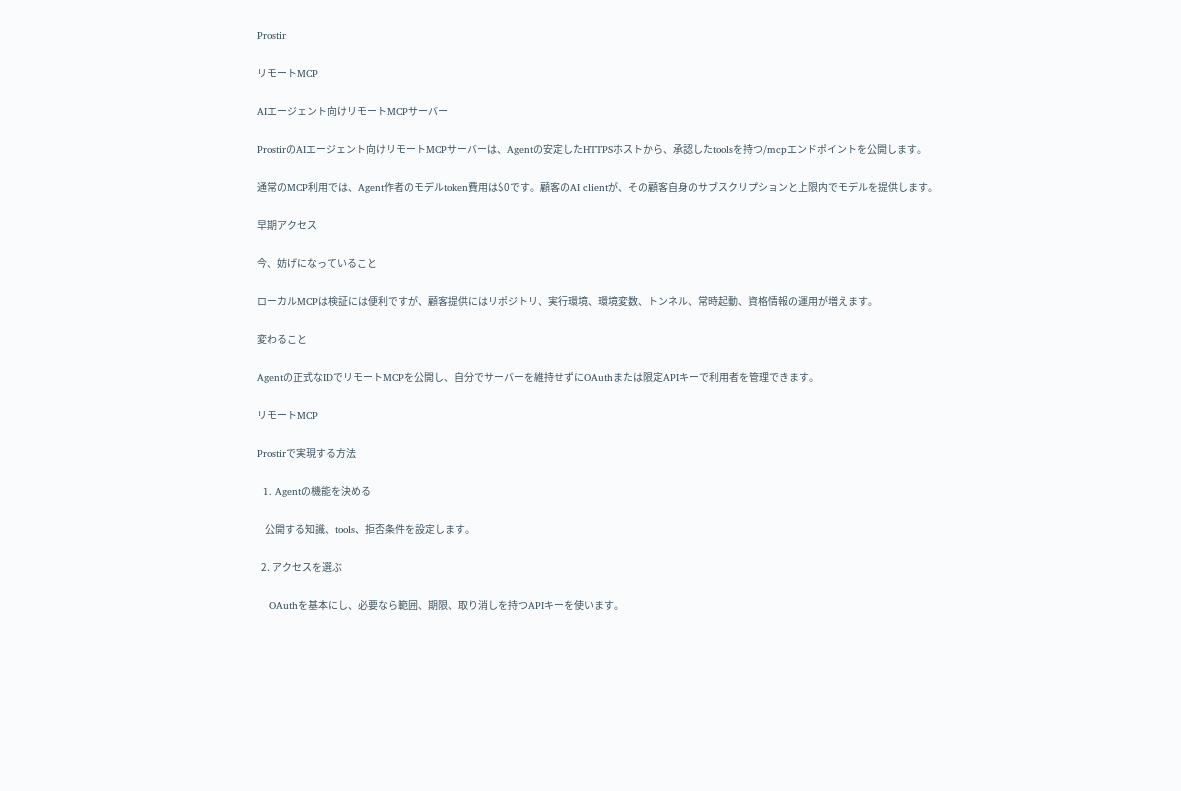Prostir

リモートMCP

AIエージェント向けリモートMCPサーバー

ProstirのAIエージェント向けリモートMCPサーバーは、Agentの安定したHTTPSホストから、承認したtoolsを持つ/mcpエンドポイントを公開します。

通常のMCP利用では、Agent作者のモデルtoken費用は$0です。顧客のAI clientが、その顧客自身のサブスクリプションと上限内でモデルを提供します。

早期アクセス

今、妨げになっていること

ローカルMCPは検証には便利ですが、顧客提供にはリポジトリ、実行環境、環境変数、トンネル、常時起動、資格情報の運用が増えます。

変わること

Agentの正式なIDでリモートMCPを公開し、自分でサーバーを維持せずにOAuthまたは限定APIキーで利用者を管理できます。

リモートMCP

Prostirで実現する方法

  1. Agentの機能を決める

    公開する知識、tools、拒否条件を設定します。

  2. アクセスを選ぶ

    OAuthを基本にし、必要なら範囲、期限、取り消しを持つAPIキーを使います。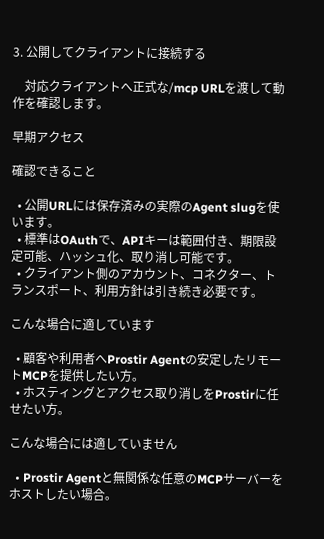3. 公開してクライアントに接続する

    対応クライアントへ正式な/mcp URLを渡して動作を確認します。

早期アクセス

確認できること

  • 公開URLには保存済みの実際のAgent slugを使います。
  • 標準はOAuthで、APIキーは範囲付き、期限設定可能、ハッシュ化、取り消し可能です。
  • クライアント側のアカウント、コネクター、トランスポート、利用方針は引き続き必要です。

こんな場合に適しています

  • 顧客や利用者へProstir Agentの安定したリモートMCPを提供したい方。
  • ホスティングとアクセス取り消しをProstirに任せたい方。

こんな場合には適していません

  • Prostir Agentと無関係な任意のMCPサーバーをホストしたい場合。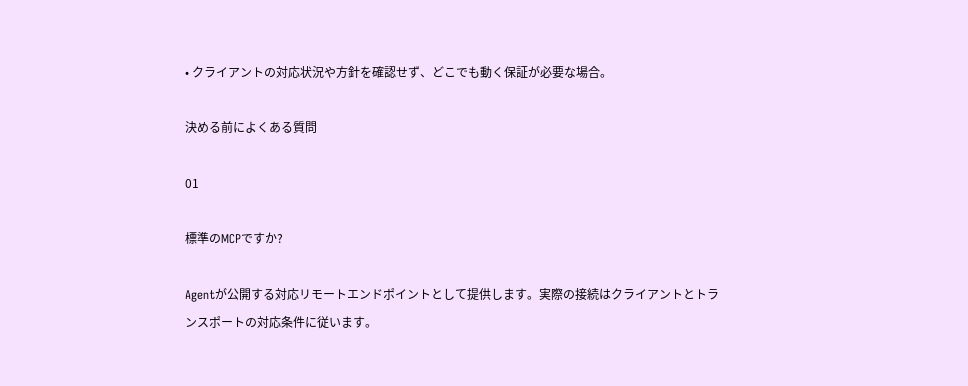• クライアントの対応状況や方針を確認せず、どこでも動く保証が必要な場合。

決める前によくある質問

01

標準のMCPですか?

Agentが公開する対応リモートエンドポイントとして提供します。実際の接続はクライアントとトランスポートの対応条件に従います。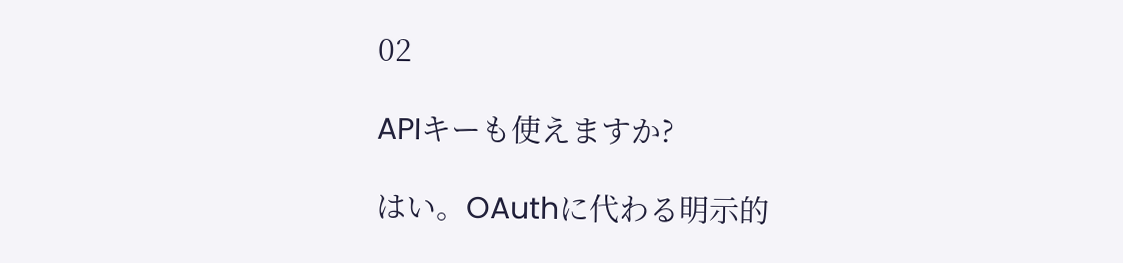02

APIキーも使えますか?

はい。OAuthに代わる明示的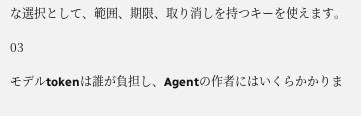な選択として、範囲、期限、取り消しを持つキーを使えます。

03

モデルtokenは誰が負担し、Agentの作者にはいくらかかりま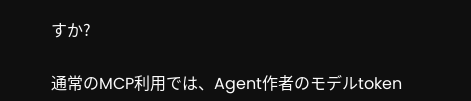すか?

通常のMCP利用では、Agent作者のモデルtoken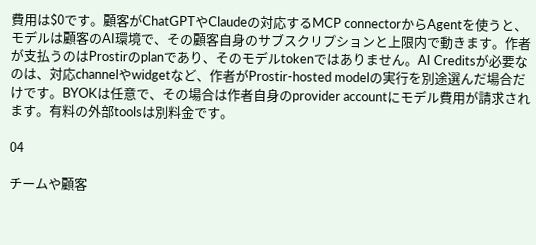費用は$0です。顧客がChatGPTやClaudeの対応するMCP connectorからAgentを使うと、モデルは顧客のAI環境で、その顧客自身のサブスクリプションと上限内で動きます。作者が支払うのはProstirのplanであり、そのモデルtokenではありません。AI Creditsが必要なのは、対応channelやwidgetなど、作者がProstir-hosted modelの実行を別途選んだ場合だけです。BYOKは任意で、その場合は作者自身のprovider accountにモデル費用が請求されます。有料の外部toolsは別料金です。

04

チームや顧客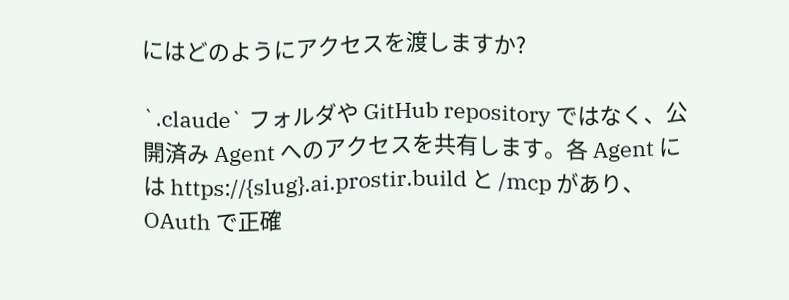にはどのようにアクセスを渡しますか?

`.claude` フォルダや GitHub repository ではなく、公開済み Agent へのアクセスを共有します。各 Agent には https://{slug}.ai.prostir.build と /mcp があり、OAuth で正確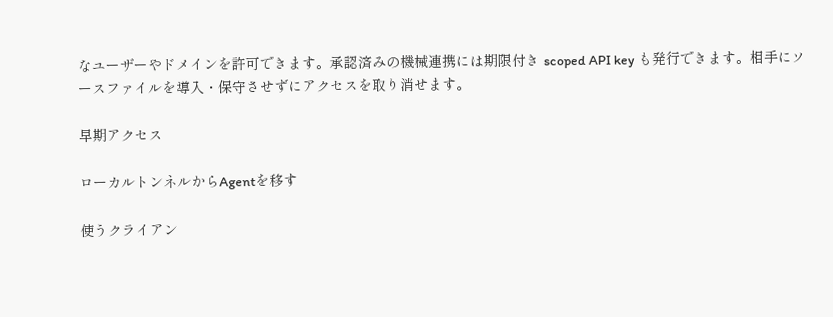なユーザーやドメインを許可できます。承認済みの機械連携には期限付き scoped API key も発行できます。相手にソースファイルを導入・保守させずにアクセスを取り消せます。

早期アクセス

ローカルトンネルからAgentを移す

使うクライアン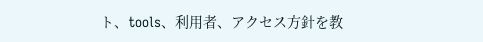ト、tools、利用者、アクセス方針を教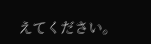えてください。